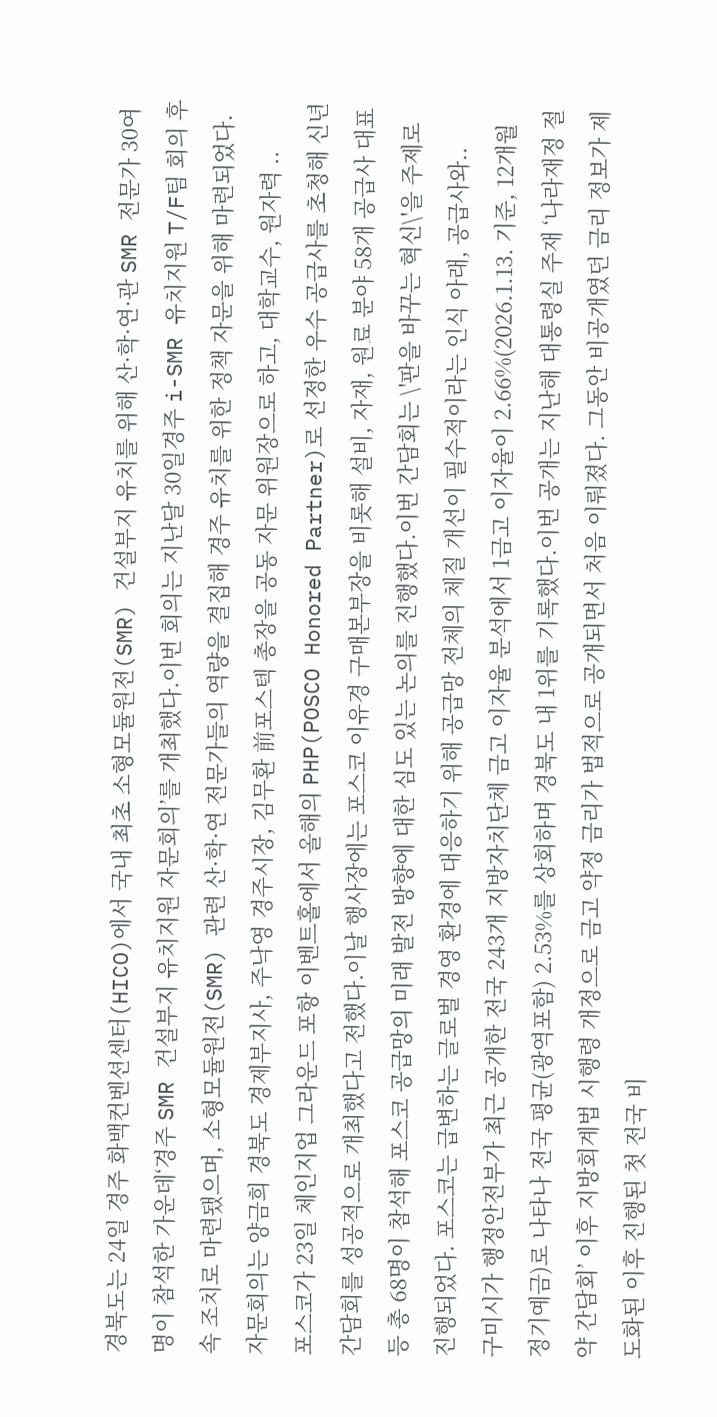경북도는 24일 경주 화백컨벤션센터(HICO)에서 국내 최초 소형모듈원전(SMR) 건설부지 유치를 위해 산·학·연·관 SMR 전문가 30여 명이 참석한 가운데‘경주 SMR 건설부지 유치지원 자문회의’를 개최했다.이번 회의는 지난달 30일경주 i-SMR 유치지원 T/F팀 회의 후속 조치로 마련됐으며, 소형모듈원전(SMR) 관련 산·학·연 전문가들의 역량을 결집해 경주 유치를 위한 정책 자문을 위해 마련되었다.자문회의는 양금희 경북도 경제부지사, 주낙영 경주시장, 김무환 前포스텍 총장을 공동 자문 위원장으로 하고, 대학교수, 원자력 ..
포스코가 23일 체인지업 그라운드 포항 이벤트홀에서 올해의 PHP(POSCO Honored Partner)로 선정한 우수 공급사를 초청해 신년간담회를 성공적으로 개최했다고 전했다.이날 행사장에는 포스코 이유경 구매본부장을 비롯해 설비, 자재, 원료 분야 58개 공급사 대표 등 총 68명이 참석해 포스코 공급망의 미래 발전 방향에 대한 심도 있는 논의를 진행했다.이번 간담회는 \'판을 바꾸는 혁신\'을 주제로 진행되었다. 포스코는 급변하는 글로벌 경영 환경에 대응하기 위해 공급망 전체의 체질 개선이 필수적이라는 인식 아래, 공급사와..
구미시가 행정안전부가 최근 공개한 전국 243개 지방자치단체 금고 이자율 분석에서 1금고 이자율이 2.66%(2026.1.13. 기준, 12개월 정기예금)로 나타나 전국 평균(광역포함) 2.53%를 상회하며 경북도 내 1위를 기록했다.이번 공개는 지난해 대통령실 주재 ‘나라재정 절약 간담회’ 이후 지방회계법 시행령 개정으로 금고 약정 금리가 법적으로 공개되면서 처음 이뤄졌다. 그동안 비공개였던 금리 정보가 제도화된 이후 진행된 첫 전국 비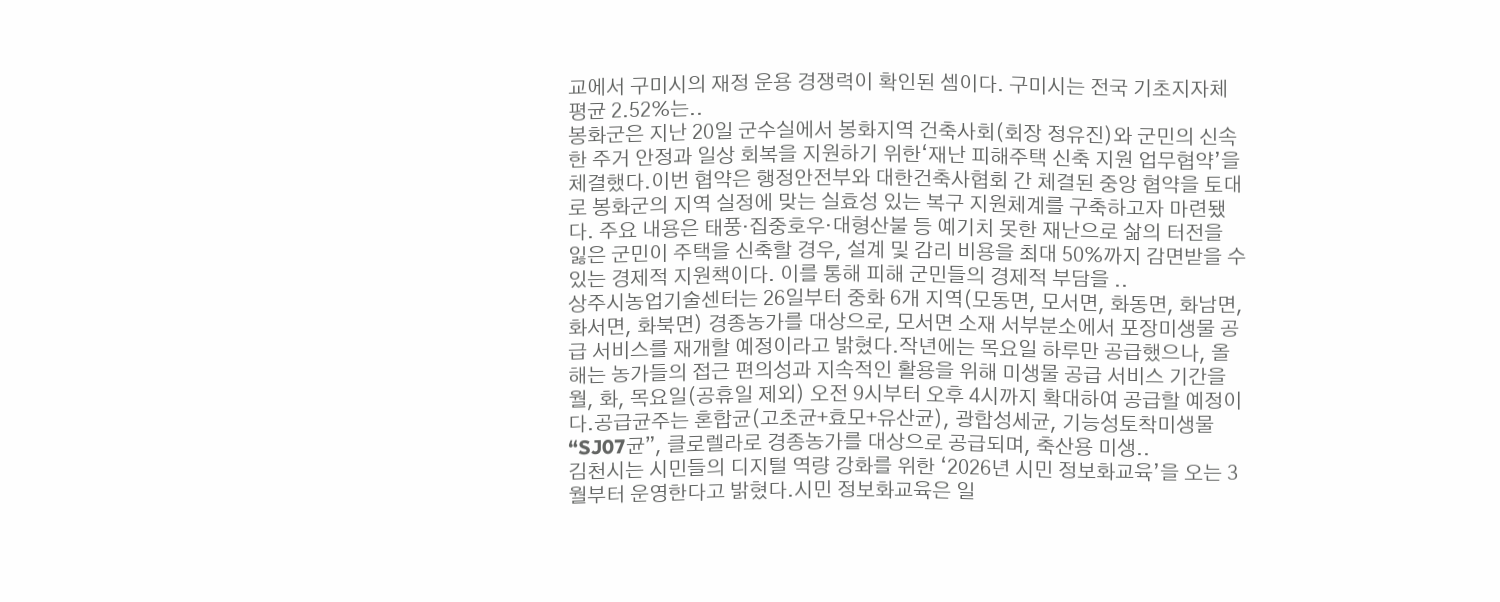교에서 구미시의 재정 운용 경쟁력이 확인된 셈이다. 구미시는 전국 기초지자체 평균 2.52%는..
봉화군은 지난 20일 군수실에서 봉화지역 건축사회(회장 정유진)와 군민의 신속한 주거 안정과 일상 회복을 지원하기 위한‘재난 피해주택 신축 지원 업무협약’을 체결했다.이번 협약은 행정안전부와 대한건축사협회 간 체결된 중앙 협약을 토대로 봉화군의 지역 실정에 맞는 실효성 있는 복구 지원체계를 구축하고자 마련됐다. 주요 내용은 태풍·집중호우‧대형산불 등 예기치 못한 재난으로 삶의 터전을 잃은 군민이 주택을 신축할 경우, 설계 및 감리 비용을 최대 50%까지 감면받을 수 있는 경제적 지원책이다. 이를 통해 피해 군민들의 경제적 부담을 ..
상주시농업기술센터는 26일부터 중화 6개 지역(모동면, 모서면, 화동면, 화남면, 화서면, 화북면) 경종농가를 대상으로, 모서면 소재 서부분소에서 포장미생물 공급 서비스를 재개할 예정이라고 밝혔다.작년에는 목요일 하루만 공급했으나, 올해는 농가들의 접근 편의성과 지속적인 활용을 위해 미생물 공급 서비스 기간을 월, 화, 목요일(공휴일 제외) 오전 9시부터 오후 4시까지 확대하여 공급할 예정이다.공급균주는 혼합균(고초균+효모+유산균), 광합성세균, 기능성토착미생물 “SJ07균”, 클로렐라로 경종농가를 대상으로 공급되며, 축산용 미생..
김천시는 시민들의 디지털 역량 강화를 위한 ‘2026년 시민 정보화교육’을 오는 3월부터 운영한다고 밝혔다.시민 정보화교육은 일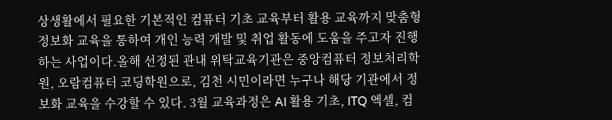상생활에서 필요한 기본적인 컴퓨터 기초 교육부터 활용 교육까지 맞춤형 정보화 교육을 통하여 개인 능력 개발 및 취업 활동에 도움을 주고자 진행하는 사업이다.올해 선정된 관내 위탁교육기관은 중앙컴퓨터 정보처리학원, 오람컴퓨터 코딩학원으로, 김천 시민이라면 누구나 해당 기관에서 정보화 교육을 수강할 수 있다. 3월 교육과정은 AI 활용 기초, ITQ 엑셀, 컴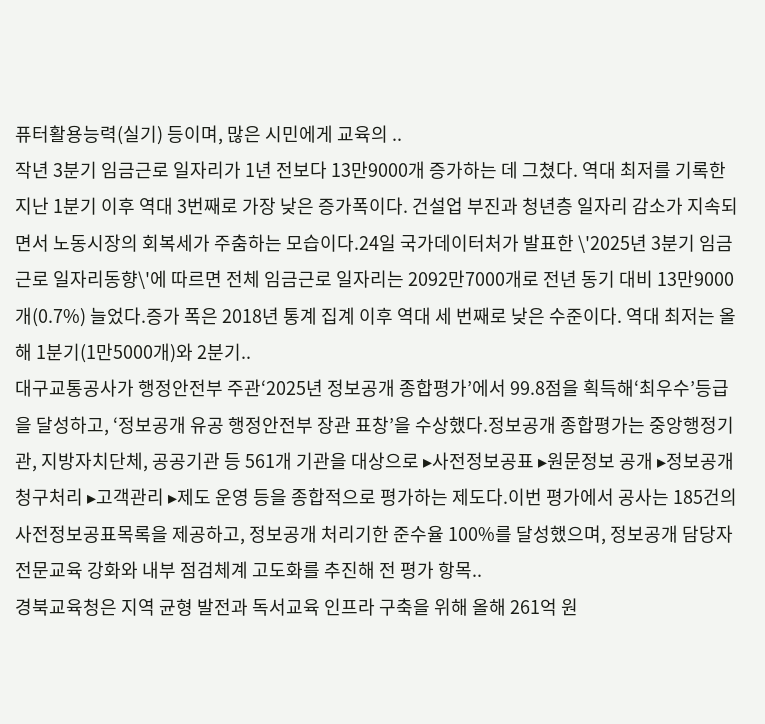퓨터활용능력(실기) 등이며, 많은 시민에게 교육의 ..
작년 3분기 임금근로 일자리가 1년 전보다 13만9000개 증가하는 데 그쳤다. 역대 최저를 기록한 지난 1분기 이후 역대 3번째로 가장 낮은 증가폭이다. 건설업 부진과 청년층 일자리 감소가 지속되면서 노동시장의 회복세가 주춤하는 모습이다.24일 국가데이터처가 발표한 \'2025년 3분기 임금근로 일자리동향\'에 따르면 전체 임금근로 일자리는 2092만7000개로 전년 동기 대비 13만9000개(0.7%) 늘었다.증가 폭은 2018년 통계 집계 이후 역대 세 번째로 낮은 수준이다. 역대 최저는 올해 1분기(1만5000개)와 2분기..
대구교통공사가 행정안전부 주관‘2025년 정보공개 종합평가’에서 99.8점을 획득해‘최우수’등급을 달성하고, ‘정보공개 유공 행정안전부 장관 표창’을 수상했다.정보공개 종합평가는 중앙행정기관, 지방자치단체, 공공기관 등 561개 기관을 대상으로 ▸사전정보공표 ▸원문정보 공개 ▸정보공개 청구처리 ▸고객관리 ▸제도 운영 등을 종합적으로 평가하는 제도다.이번 평가에서 공사는 185건의 사전정보공표목록을 제공하고, 정보공개 처리기한 준수율 100%를 달성했으며, 정보공개 담당자 전문교육 강화와 내부 점검체계 고도화를 추진해 전 평가 항목..
경북교육청은 지역 균형 발전과 독서교육 인프라 구축을 위해 올해 261억 원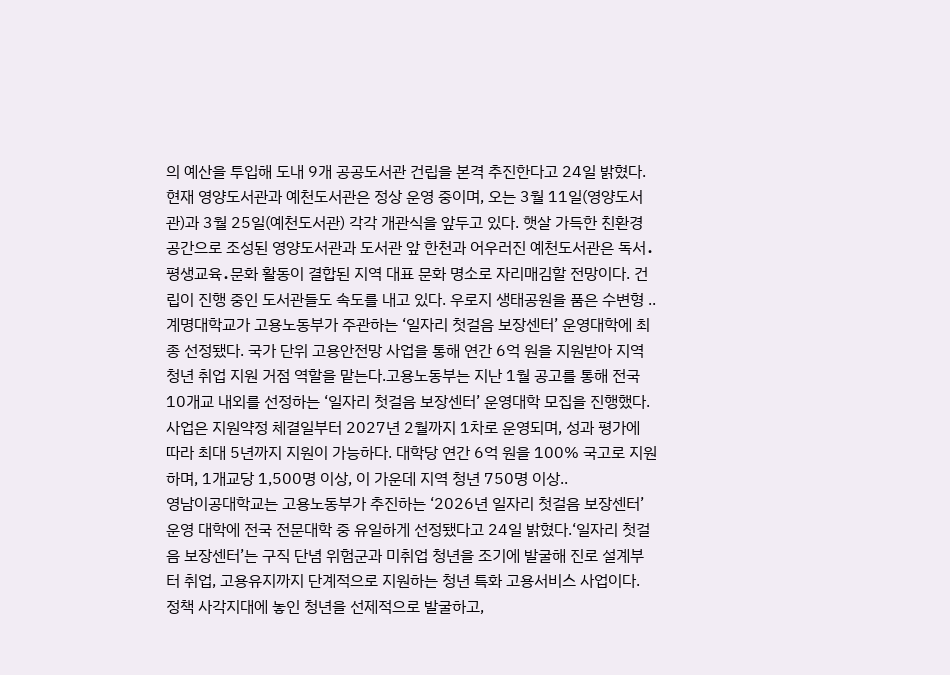의 예산을 투입해 도내 9개 공공도서관 건립을 본격 추진한다고 24일 밝혔다. 현재 영양도서관과 예천도서관은 정상 운영 중이며, 오는 3월 11일(영양도서관)과 3월 25일(예천도서관) 각각 개관식을 앞두고 있다. 햇살 가득한 친환경 공간으로 조성된 영양도서관과 도서관 앞 한천과 어우러진 예천도서관은 독서․평생교육․문화 활동이 결합된 지역 대표 문화 명소로 자리매김할 전망이다. 건립이 진행 중인 도서관들도 속도를 내고 있다. 우로지 생태공원을 품은 수변형 ..
계명대학교가 고용노동부가 주관하는 ‘일자리 첫걸음 보장센터’ 운영대학에 최종 선정됐다. 국가 단위 고용안전망 사업을 통해 연간 6억 원을 지원받아 지역 청년 취업 지원 거점 역할을 맡는다.고용노동부는 지난 1월 공고를 통해 전국 10개교 내외를 선정하는 ‘일자리 첫걸음 보장센터’ 운영대학 모집을 진행했다. 사업은 지원약정 체결일부터 2027년 2월까지 1차로 운영되며, 성과 평가에 따라 최대 5년까지 지원이 가능하다. 대학당 연간 6억 원을 100% 국고로 지원하며, 1개교당 1,500명 이상, 이 가운데 지역 청년 750명 이상..
영남이공대학교는 고용노동부가 추진하는 ‘2026년 일자리 첫걸음 보장센터’ 운영 대학에 전국 전문대학 중 유일하게 선정됐다고 24일 밝혔다.‘일자리 첫걸음 보장센터’는 구직 단념 위험군과 미취업 청년을 조기에 발굴해 진로 설계부터 취업, 고용유지까지 단계적으로 지원하는 청년 특화 고용서비스 사업이다. 정책 사각지대에 놓인 청년을 선제적으로 발굴하고,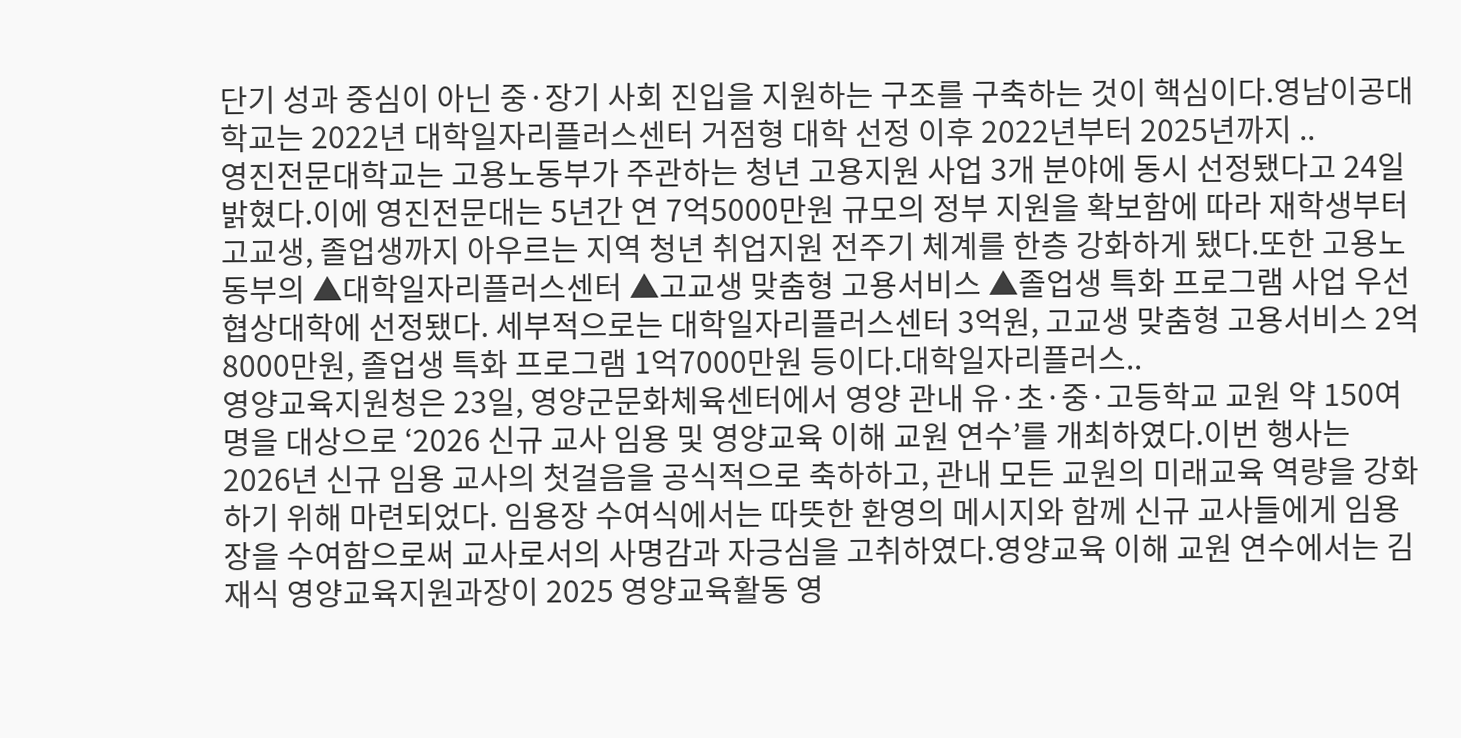단기 성과 중심이 아닌 중·장기 사회 진입을 지원하는 구조를 구축하는 것이 핵심이다.영남이공대학교는 2022년 대학일자리플러스센터 거점형 대학 선정 이후 2022년부터 2025년까지 ..
영진전문대학교는 고용노동부가 주관하는 청년 고용지원 사업 3개 분야에 동시 선정됐다고 24일 밝혔다.이에 영진전문대는 5년간 연 7억5000만원 규모의 정부 지원을 확보함에 따라 재학생부터 고교생, 졸업생까지 아우르는 지역 청년 취업지원 전주기 체계를 한층 강화하게 됐다.또한 고용노동부의 ▲대학일자리플러스센터 ▲고교생 맞춤형 고용서비스 ▲졸업생 특화 프로그램 사업 우선협상대학에 선정됐다. 세부적으로는 대학일자리플러스센터 3억원, 고교생 맞춤형 고용서비스 2억8000만원, 졸업생 특화 프로그램 1억7000만원 등이다.대학일자리플러스..
영양교육지원청은 23일, 영양군문화체육센터에서 영양 관내 유·초·중·고등학교 교원 약 150여명을 대상으로 ‘2026 신규 교사 임용 및 영양교육 이해 교원 연수’를 개최하였다.이번 행사는 2026년 신규 임용 교사의 첫걸음을 공식적으로 축하하고, 관내 모든 교원의 미래교육 역량을 강화하기 위해 마련되었다. 임용장 수여식에서는 따뜻한 환영의 메시지와 함께 신규 교사들에게 임용장을 수여함으로써 교사로서의 사명감과 자긍심을 고취하였다.영양교육 이해 교원 연수에서는 김재식 영양교육지원과장이 2025 영양교육활동 영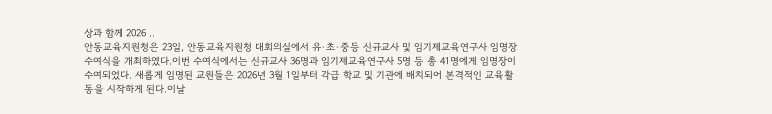상과 함께 2026 ..
안동교육지원청은 23일, 안동교육지원청 대회의실에서 유·초·중등 신규교사 및 임기제교육연구사 임명장 수여식을 개최하였다.이번 수여식에서는 신규교사 36명과 임기제교육연구사 5명 등 총 41명에게 임명장이 수여되었다. 새롭게 임명된 교원들은 2026년 3월 1일부터 각급 학교 및 기관에 배치되어 본격적인 교육활동을 시작하게 된다.이날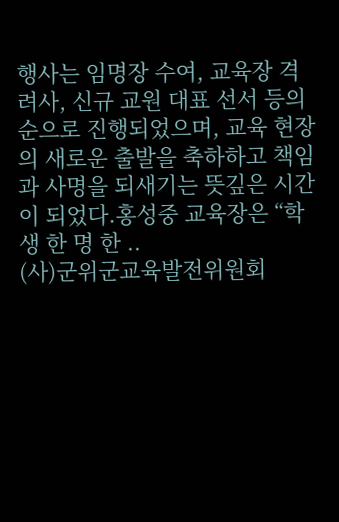행사는 임명장 수여, 교육장 격려사, 신규 교원 대표 선서 등의 순으로 진행되었으며, 교육 현장의 새로운 출발을 축하하고 책임과 사명을 되새기는 뜻깊은 시간이 되었다.홍성중 교육장은 “학생 한 명 한 ..
(사)군위군교육발전위원회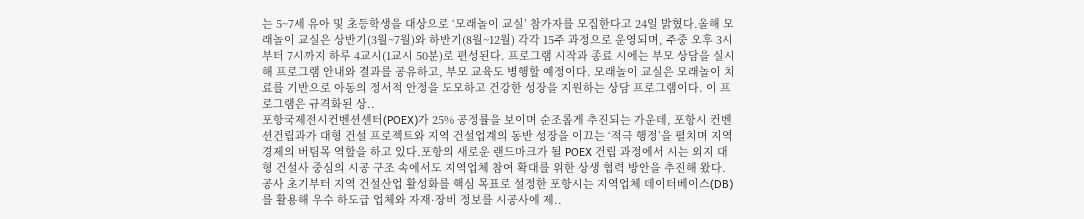는 5~7세 유아 및 초등학생을 대상으로 ‘모래놀이 교실’ 참가자를 모집한다고 24일 밝혔다.올해 모래놀이 교실은 상반기(3월~7월)와 하반기(8월~12월) 각각 15주 과정으로 운영되며, 주중 오후 3시부터 7시까지 하루 4교시(1교시 50분)로 편성된다. 프로그램 시작과 종료 시에는 부모 상담을 실시해 프로그램 안내와 결과를 공유하고, 부모 교육도 병행할 예정이다. 모래놀이 교실은 모래놀이 치료를 기반으로 아동의 정서적 안정을 도모하고 건강한 성장을 지원하는 상담 프로그램이다. 이 프로그램은 규격화된 상..
포항국제전시컨벤션센터(POEX)가 25% 공정률을 보이며 순조롭게 추진되는 가운데, 포항시 컨벤션건립과가 대형 건설 프로젝트와 지역 건설업계의 동반 성장을 이끄는 ‘적극 행정’을 펼치며 지역 경제의 버팀목 역할을 하고 있다.포항의 새로운 랜드마크가 될 POEX 건립 과정에서 시는 외지 대형 건설사 중심의 시공 구조 속에서도 지역업체 참여 확대를 위한 상생 협력 방안을 추진해 왔다.공사 초기부터 지역 건설산업 활성화를 핵심 목표로 설정한 포항시는 지역업체 데이터베이스(DB)를 활용해 우수 하도급 업체와 자재·장비 정보를 시공사에 제..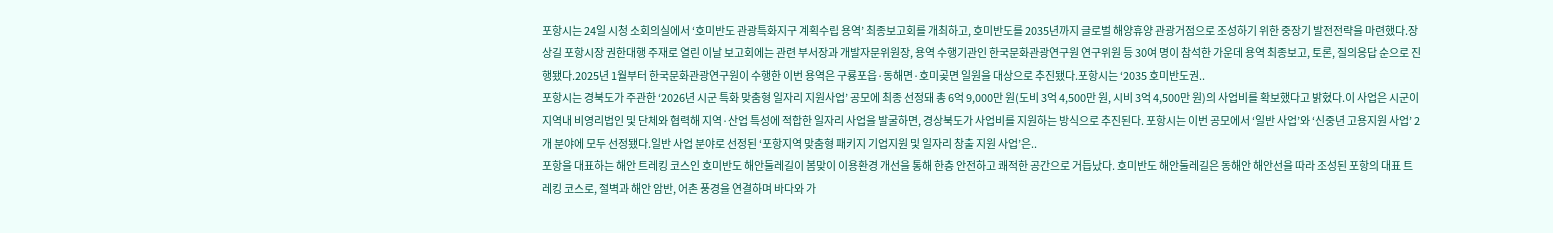포항시는 24일 시청 소회의실에서 ‘호미반도 관광특화지구 계획수립 용역’ 최종보고회를 개최하고, 호미반도를 2035년까지 글로벌 해양휴양 관광거점으로 조성하기 위한 중장기 발전전략을 마련했다.장상길 포항시장 권한대행 주재로 열린 이날 보고회에는 관련 부서장과 개발자문위원장, 용역 수행기관인 한국문화관광연구원 연구위원 등 30여 명이 참석한 가운데 용역 최종보고, 토론, 질의응답 순으로 진행됐다.2025년 1월부터 한국문화관광연구원이 수행한 이번 용역은 구룡포읍·동해면·호미곶면 일원을 대상으로 추진됐다.포항시는 ‘2035 호미반도권..
포항시는 경북도가 주관한 ‘2026년 시군 특화 맞춤형 일자리 지원사업’ 공모에 최종 선정돼 총 6억 9,000만 원(도비 3억 4,500만 원, 시비 3억 4,500만 원)의 사업비를 확보했다고 밝혔다.이 사업은 시군이 지역내 비영리법인 및 단체와 협력해 지역·산업 특성에 적합한 일자리 사업을 발굴하면, 경상북도가 사업비를 지원하는 방식으로 추진된다. 포항시는 이번 공모에서 ‘일반 사업’와 ‘신중년 고용지원 사업’ 2개 분야에 모두 선정됐다.일반 사업 분야로 선정된 ‘포항지역 맞춤형 패키지 기업지원 및 일자리 창출 지원 사업’은..
포항을 대표하는 해안 트레킹 코스인 호미반도 해안둘레길이 봄맞이 이용환경 개선을 통해 한층 안전하고 쾌적한 공간으로 거듭났다. 호미반도 해안둘레길은 동해안 해안선을 따라 조성된 포항의 대표 트레킹 코스로, 절벽과 해안 암반, 어촌 풍경을 연결하며 바다와 가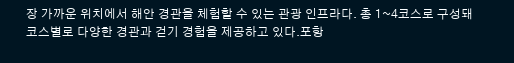장 가까운 위치에서 해안 경관을 체험할 수 있는 관광 인프라다. 총 1~4코스로 구성돼 코스별로 다양한 경관과 걷기 경험을 제공하고 있다.포항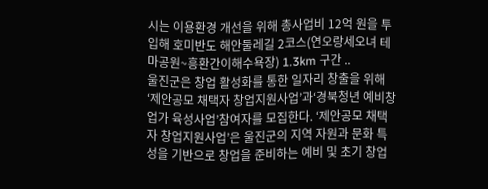시는 이용환경 개선을 위해 총사업비 12억 원을 투입해 호미반도 해안둘레길 2코스(연오랑세오녀 테마공원~흥환간이해수욕장) 1.3km 구간 ..
울진군은 창업 활성화를 통한 일자리 창출을 위해‘제안공모 채택자 창업지원사업’과‘경북청년 예비창업가 육성사업’참여자를 모집한다. ‘제안공모 채택자 창업지원사업’은 울진군의 지역 자원과 문화 특성을 기반으로 창업을 준비하는 예비 및 초기 창업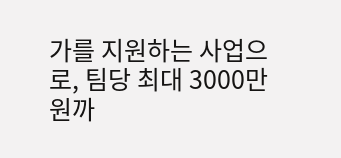가를 지원하는 사업으로, 팀당 최대 3000만 원까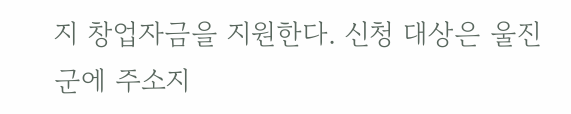지 창업자금을 지원한다. 신청 대상은 울진군에 주소지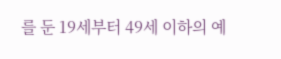를 둔 19세부터 49세 이하의 예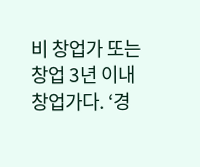비 창업가 또는 창업 3년 이내 창업가다. ‘경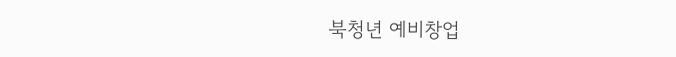북청년 예비창업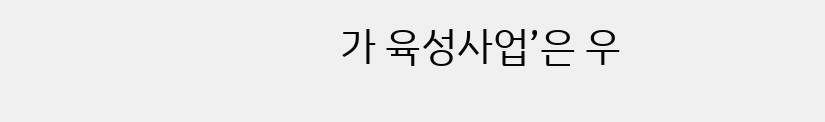가 육성사업’은 우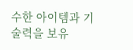수한 아이템과 기술력을 보유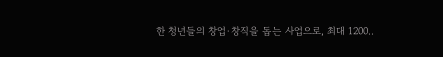한 청년들의 창업·창직을 돕는 사업으로, 최대 1200..